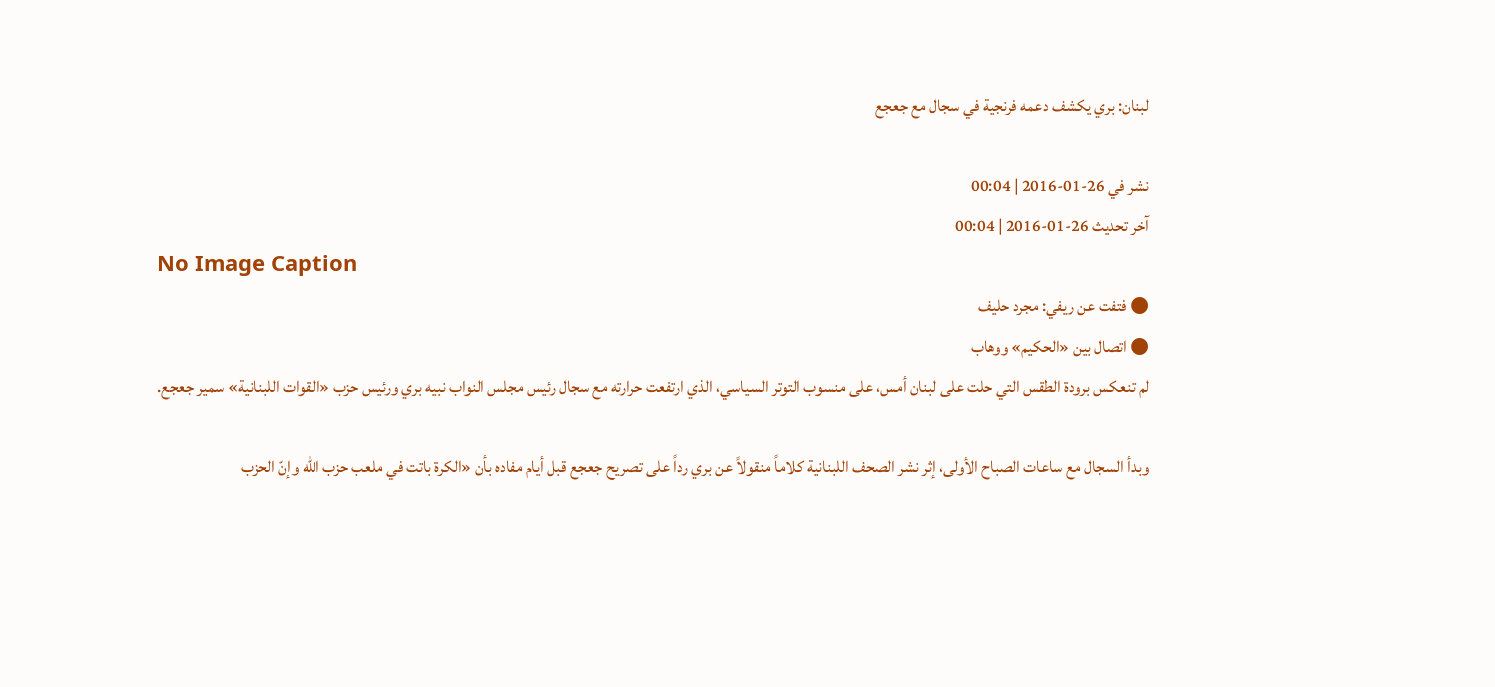لبنان: بري يكشف دعمه فرنجية في سجال مع جعجع

نشر في 26-01-2016 | 00:04
آخر تحديث 26-01-2016 | 00:04
No Image Caption
● فتفت عن ريفي: مجرد حليف
● اتصال بين «الحكيم» ووهاب
لم تنعكس برودة الطقس التي حلت على لبنان أمس، على منسوب التوتر السياسي، الذي ارتفعت حرارته مع سجال رئيس مجلس النواب نبيه بري ورئيس حزب «القوات اللبنانية» سمير جعجع.

وبدأ السجال مع ساعات الصباح الأولى، إثر نشر الصحف اللبنانية كلاماً منقولاً عن بري رداً على تصريح جعجع قبل أيام مفاده بأن «الكرة باتت في ملعب حزب الله وإنّ الحزب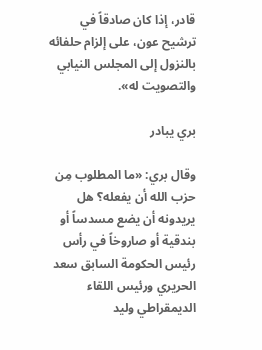قادر، إذا كان صادقاً في ترشيح عون، على إلزام حلفائه بالنزول إلى المجلس النيابي والتصويت له».

بري يبادر

وقال بري: «ما المطلوب مِن حزب الله أن يفعله؟ هل يريدونه أن يضع مسدساً أو بندقية أو صاروخاً في رأس رئيس الحكومة السابق سعد الحريري ورئيس اللقاء الديمقراطي وليد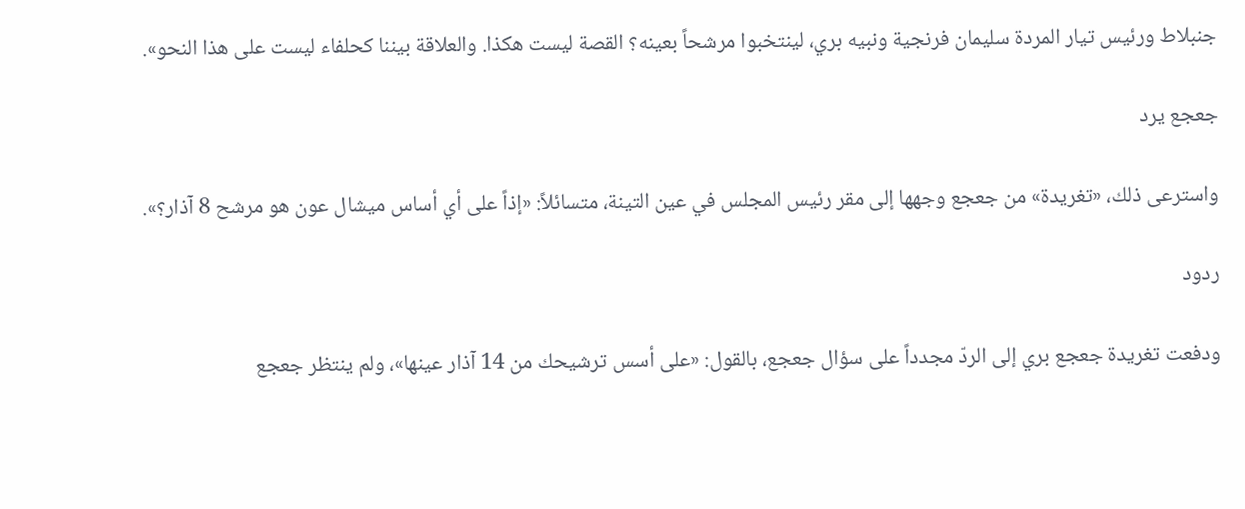جنبلاط ورئيس تيار المردة سليمان فرنجية ونبيه بري، لينتخبوا مرشحاً بعينه؟ القصة ليست هكذا. والعلاقة بيننا كحلفاء ليست على هذا النحو».

جعجع يرد

واسترعى ذلك، «تغريدة» من جعجع وجهها إلى مقر رئيس المجلس في عين التينة، متسائلاً: «إذاً على أي أساس ميشال عون هو مرشح 8 آذار؟».

ردود

ودفعت تغريدة جعجع بري إلى الردّ مجدداً على سؤال جعجع، بالقول: «على أسس ترشيحك من 14 آذار عينها»، ولم ينتظر جعجع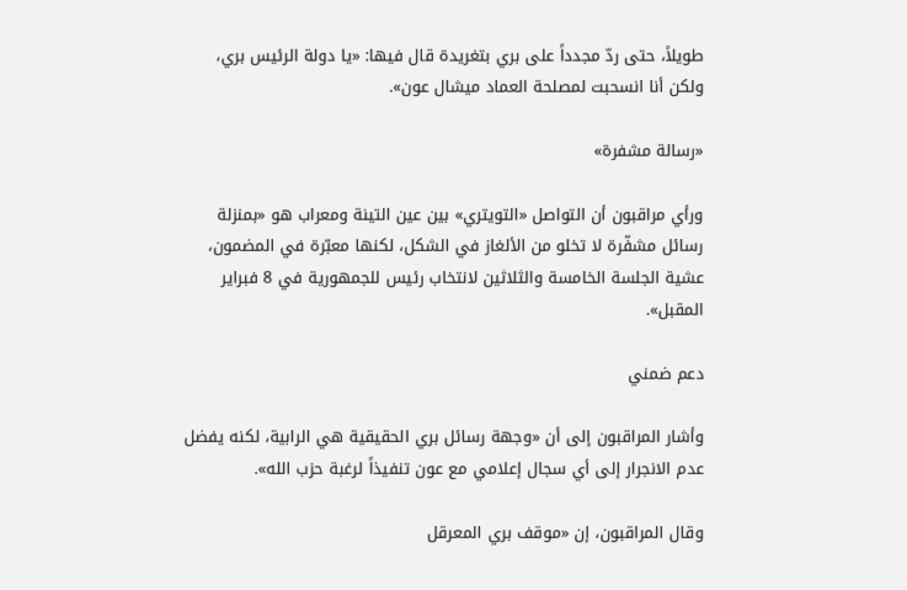طويلاً، حتى ردّ مجدداً على بري بتغريدة قال فيها: «يا دولة الرئيس بري، ولكن أنا انسحبت لمصلحة العماد ميشال عون».

«رسالة مشفرة»

ورأي مراقبون أن التواصل «التويتري» بين عين التينة ومعراب هو «بمنزلة رسائل مشفّرة لا تخلو من الألغاز في الشكل، لكنها معبّرة في المضمون، عشية الجلسة الخامسة والثلاثين لانتخاب رئيس للجمهورية في 8 فبراير المقبل».

دعم ضمني

وأشار المراقبون إلى أن «وجهة رسائل بري الحقيقية هي الرابية، لكنه يفضل عدم الانجرار إلى أي سجال إعلامي مع عون تنفيذاً لرغبة حزب الله».

وقال المراقبون، إن «موقف بري المعرقل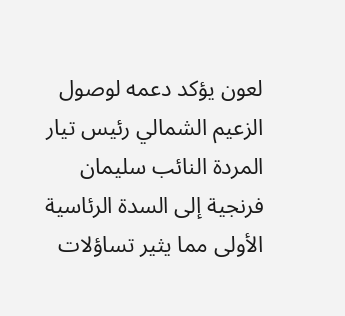لعون يؤكد دعمه لوصول الزعيم الشمالي رئيس تيار المردة النائب سليمان فرنجية إلى السدة الرئاسية الأولى مما يثير تساؤلات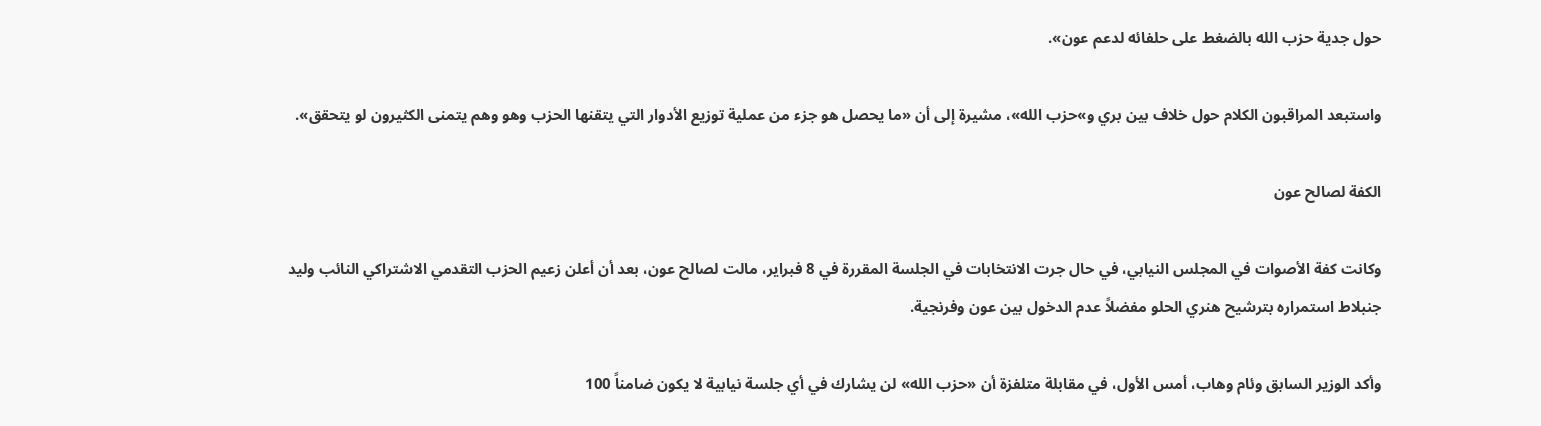حول جدية حزب الله بالضغط على حلفائه لدعم عون».

واستبعد المراقبون الكلام حول خلاف بين بري و»حزب الله»، مشيرة إلى أن «ما يحصل هو جزء من عملية توزيع الأدوار التي يتقنها الحزب وهو وهم يتمنى الكثيرون لو يتحقق».

الكفة لصالح عون

وكانت كفة الأصوات في المجلس النيابي، في حال جرت الانتخابات في الجلسة المقررة في 8 فبراير، مالت لصالح عون، بعد أن أعلن زعيم الحزب التقدمي الاشتراكي النائب وليد جنبلاط استمراره بترشيح هنري الحلو مفضلاً عدم الدخول بين عون وفرنجية.

وأكد الوزير السابق وئام وهاب، أمس الأول، في مقابلة متلفزة أن «حزب الله» لن يشارك في أي جلسة نيابية لا يكون ضامناً 100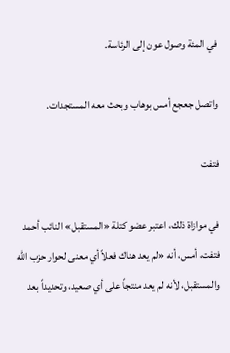في المئة وصول عون إلى الرئاسة.

واتصل جعجع أمس بوهاب وبحث معه المستجدات.

فتفت

في موازاة ذلك، اعتبر عضو كتلة «المستقبل» النائب أحمد فتفت، أمس، أنه «لم يعد هناك فعلاً أي معنى لحوار حزب الله والمستقبل، لأنه لم يعد منتجاً على أي صعيد، وتحديداً بعد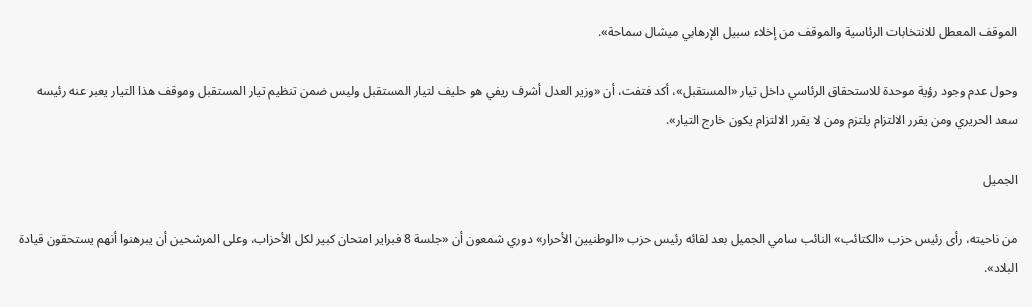الموقف المعطل للانتخابات الرئاسية والموقف من إخلاء سبيل الإرهابي ميشال سماحة».

وحول عدم وجود رؤية موحدة للاستحقاق الرئاسي داخل تيار «المستقبل»، أكد فتفت، أن «وزير العدل أشرف ريفي هو حليف لتيار المستقبل وليس ضمن تنظيم تيار المستقبل وموقف هذا التيار يعبر عنه رئيسه سعد الحريري ومن يقرر الالتزام يلتزم ومن لا يقرر الالتزام يكون خارج التيار».

الجميل

من ناحيته، رأى رئيس حزب «الكتائب» النائب سامي الجميل بعد لقائه رئيس حزب «الوطنيين الأحرار» دوري شمعون أن «جلسة 8 فبراير امتحان كبير لكل الأحزاب، وعلى المرشحين أن يبرهنوا أنهم يستحقون قيادة البلاد».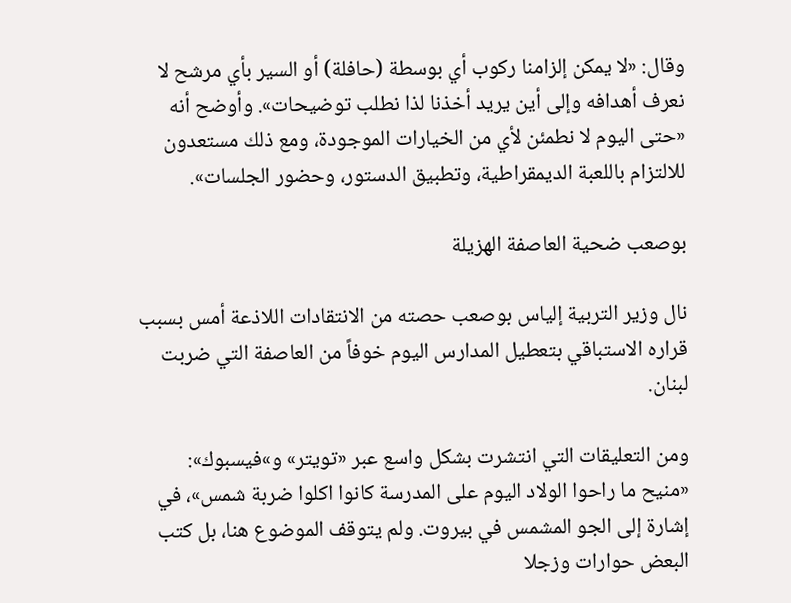وقال: «لا يمكن إلزامنا ركوب أي بوسطة (حافلة) أو السير بأي مرشح لا نعرف أهدافه وإلى أين يريد أخذنا لذا نطلب توضيحات». وأوضح أنه «حتى اليوم لا نطمئن لأي من الخيارات الموجودة، ومع ذلك مستعدون للالتزام باللعبة الديمقراطية، وتطبيق الدستور، وحضور الجلسات».

بوصعب ضحية العاصفة الهزيلة

نال وزير التربية إلياس بوصعب حصته من الانتقادات اللاذعة أمس بسبب قراره الاستباقي بتعطيل المدارس اليوم خوفاً من العاصفة التي ضربت لبنان.

ومن التعليقات التي انتشرت بشكل واسع عبر «تويتر» و»فيسبوك»: «منيح ما راحوا الولاد اليوم على المدرسة كانوا اكلوا ضربة شمس»، في إشارة إلى الجو المشمس في بيروت. ولم يتوقف الموضوع هنا، بل كتب البعض حوارات وزجلا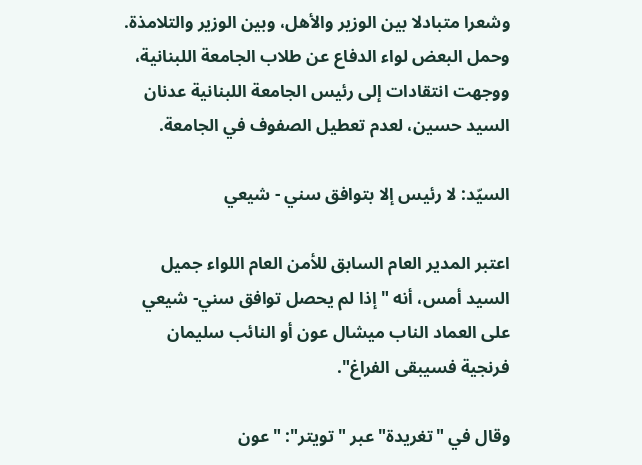وشعرا متبادلا بين الوزير والأهل، وبين الوزير والتلامذة. وحمل البعض لواء الدفاع عن طلاب الجامعة اللبنانية، ووجهت انتقادات إلى رئيس الجامعة اللبنانية عدنان السيد حسين، لعدم تعطيل الصفوف في الجامعة.

السيّد: لا رئيس إلا بتوافق سني - شيعي

اعتبر المدير العام السابق للأمن العام اللواء جميل السيد أمس، أنه "إذا لم يحصل توافق سني- شيعي على العماد الناب ميشال عون أو النائب سليمان فرنجية فسيبقى الفراغ".

وقال في "تغريدة" عبر "تويتر": "عون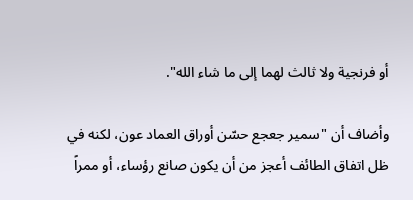أو فرنجية ولا ثالث لهما إلى ما شاء الله".

وأضاف أن "سمير جعجع حسّن أوراق العماد عون، لكنه في ظل اتفاق الطائف أعجز من أن يكون صانع رؤساء، أو ممراً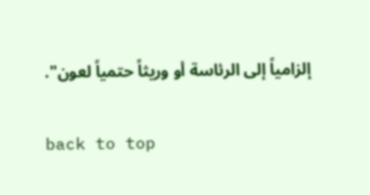إلزامياً إلى الرئاسة أو وريثاً حتمياً لعون".

back to top